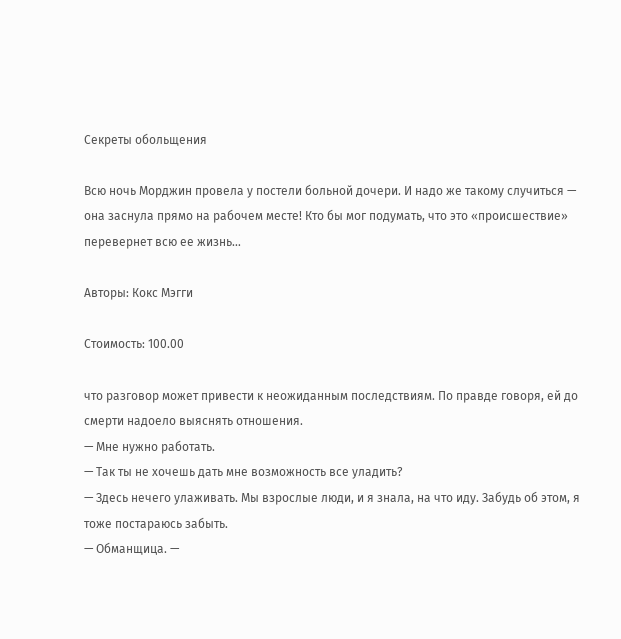Секреты обольщения

Всю ночь Морджин провела у постели больной дочери. И надо же такому случиться — она заснула прямо на рабочем месте! Кто бы мог подумать, что это «происшествие» перевернет всю ее жизнь…

Авторы: Кокс Мэгги

Стоимость: 100.00

что разговор может привести к неожиданным последствиям. По правде говоря, ей до смерти надоело выяснять отношения.
— Мне нужно работать.
— Так ты не хочешь дать мне возможность все уладить?
— Здесь нечего улаживать. Мы взрослые люди, и я знала, на что иду. Забудь об этом, я тоже постараюсь забыть.
— Обманщица. —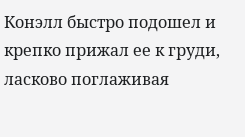Конэлл быстро подошел и крепко прижал ее к груди, ласково поглаживая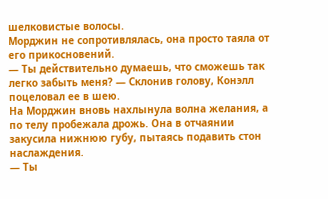шелковистые волосы.
Морджин не сопротивлялась, она просто таяла от его прикосновений.
— Ты действительно думаешь, что сможешь так легко забыть меня? — Склонив голову, Конэлл поцеловал ее в шею.
На Морджин вновь нахлынула волна желания, а по телу пробежала дрожь. Она в отчаянии закусила нижнюю губу, пытаясь подавить стон наслаждения.
— Ты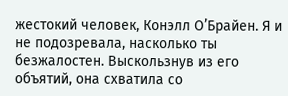жестокий человек, Конэлл О’Брайен. Я и не подозревала, насколько ты безжалостен. Выскользнув из его объятий, она схватила со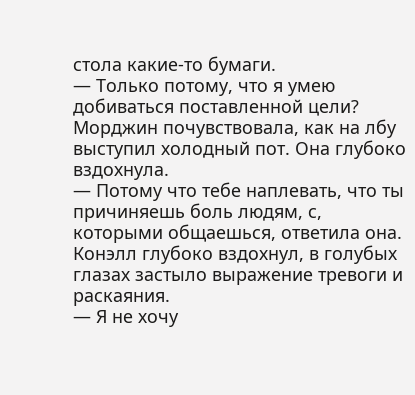стола какие-то бумаги.
— Только потому, что я умею добиваться поставленной цели?
Морджин почувствовала, как на лбу выступил холодный пот. Она глубоко вздохнула.
— Потому что тебе наплевать, что ты причиняешь боль людям, с, которыми общаешься, ответила она.
Конэлл глубоко вздохнул, в голубых глазах застыло выражение тревоги и раскаяния.
— Я не хочу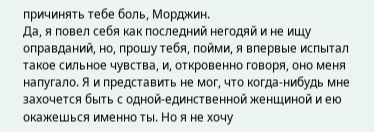причинять тебе боль, Морджин.
Да, я повел себя как последний негодяй и не ищу оправданий, но, прошу тебя, пойми, я впервые испытал такое сильное чувства, и, откровенно говоря, оно меня напугало. Я и представить не мог, что когда-нибудь мне захочется быть с одной-единственной женщиной и ею окажешься именно ты. Но я не хочу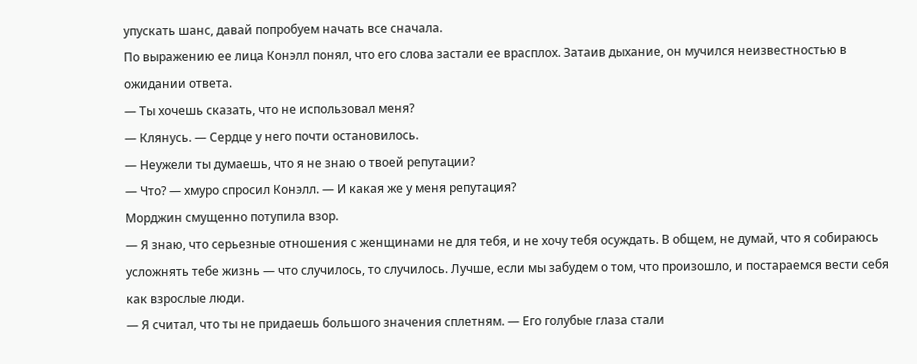упускать шанс, давай попробуем начать все сначала.
По выражению ее лица Конэлл понял, что его слова застали ее врасплох. Затаив дыхание, он мучился неизвестностью в ожидании ответа.
— Ты хочешь сказать, что не использовал меня?
— Клянусь. — Сердце у него почти остановилось.
— Неужели ты думаешь, что я не знаю о твоей репутации?
— Что? — хмуро спросил Конэлл. — И какая же у меня репутация?
Морджин смущенно потупила взор.
— Я знаю, что серьезные отношения с женщинами не для тебя, и не хочу тебя осуждать. В общем, не думай, что я собираюсь усложнять тебе жизнь — что случилось, то случилось. Лучше, если мы забудем о том, что произошло, и постараемся вести себя как взрослые люди.
— Я считал, что ты не придаешь большого значения сплетням. — Его голубые глаза стали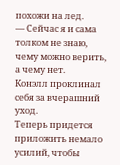похожи на лед.
— Сейчас я и сама толком не знаю, чему можно верить, а чему нет.
Конэлл проклинал себя за вчерашний уход.
Теперь придется приложить немало усилий, чтобы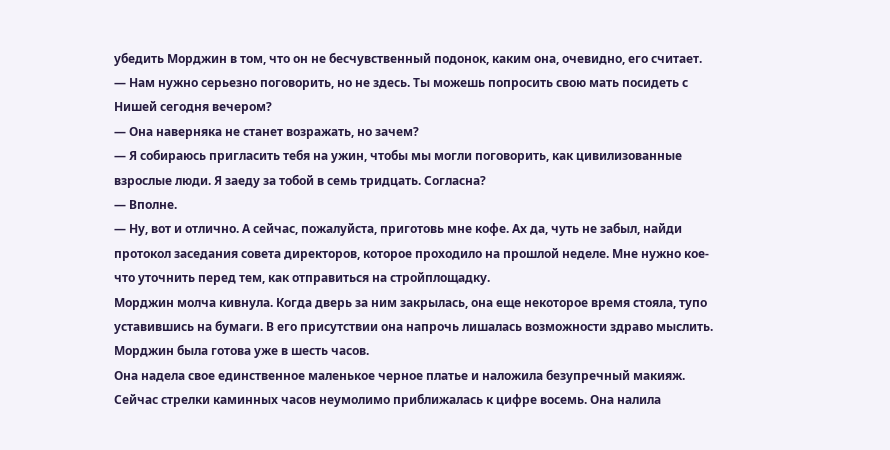убедить Морджин в том, что он не бесчувственный подонок, каким она, очевидно, его считает.
— Нам нужно серьезно поговорить, но не здесь. Ты можешь попросить свою мать посидеть с Нишей сегодня вечером?
— Она наверняка не станет возражать, но зачем?
— Я собираюсь пригласить тебя на ужин, чтобы мы могли поговорить, как цивилизованные взрослые люди. Я заеду за тобой в семь тридцать. Согласна?
— Вполне.
— Ну, вот и отлично. А сейчас, пожалуйста, приготовь мне кофе. Ах да, чуть не забыл, найди протокол заседания совета директоров, которое проходило на прошлой неделе. Мне нужно кое-что уточнить перед тем, как отправиться на стройплощадку.
Морджин молча кивнула. Когда дверь за ним закрылась, она еще некоторое время стояла, тупо уставившись на бумаги. В его присутствии она напрочь лишалась возможности здраво мыслить.
Морджин была готова уже в шесть часов.
Она надела свое единственное маленькое черное платье и наложила безупречный макияж.
Сейчас стрелки каминных часов неумолимо приближалась к цифре восемь. Она налила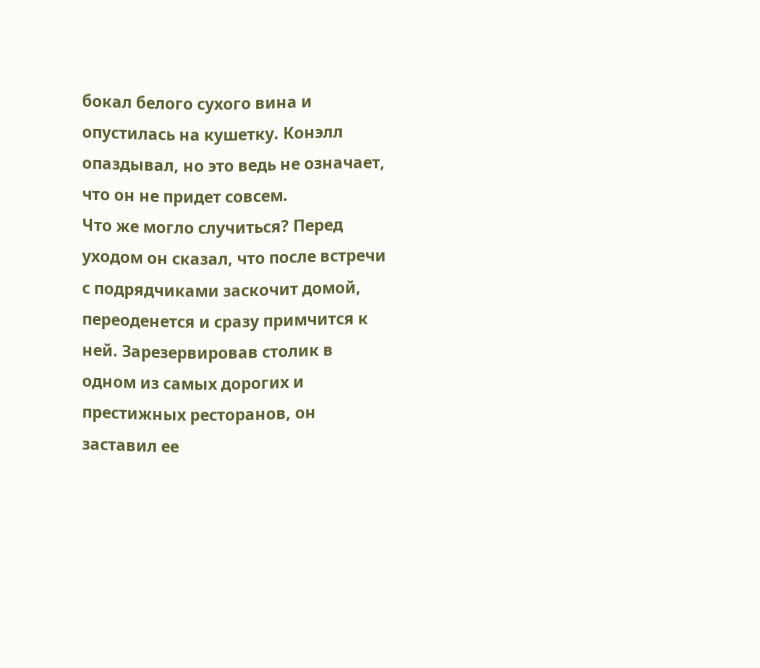бокал белого сухого вина и опустилась на кушетку. Конэлл опаздывал, но это ведь не означает, что он не придет совсем.
Что же могло случиться? Перед уходом он сказал, что после встречи с подрядчиками заскочит домой, переоденется и сразу примчится к ней. Зарезервировав столик в одном из самых дорогих и престижных ресторанов, он заставил ее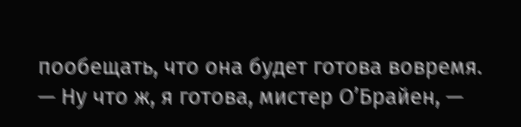пообещать, что она будет готова вовремя.
— Ну что ж, я готова, мистер О’Брайен, —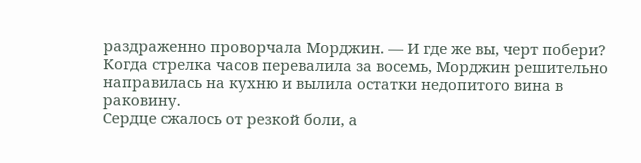раздраженно проворчала Морджин. — И где же вы, черт побери?
Когда стрелка часов перевалила за восемь, Морджин решительно направилась на кухню и вылила остатки недопитого вина в раковину.
Сердце сжалось от резкой боли, а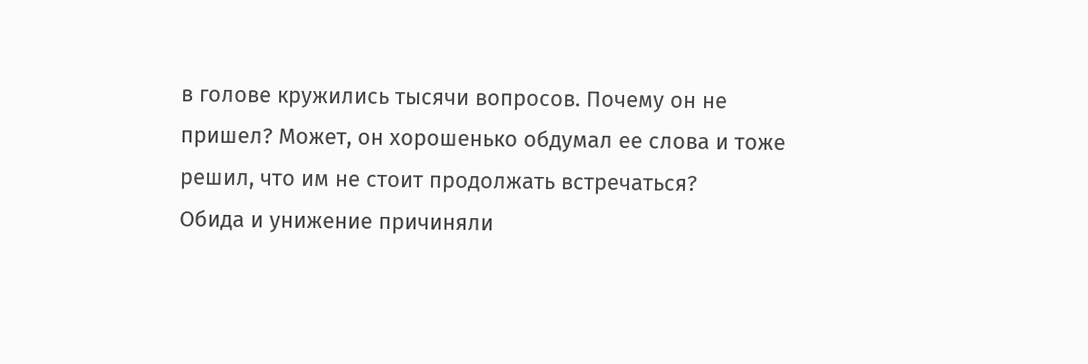в голове кружились тысячи вопросов. Почему он не пришел? Может, он хорошенько обдумал ее слова и тоже решил, что им не стоит продолжать встречаться?
Обида и унижение причиняли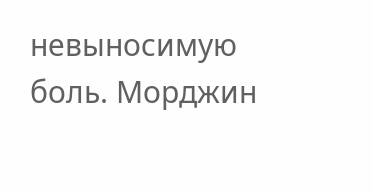невыносимую боль. Морджин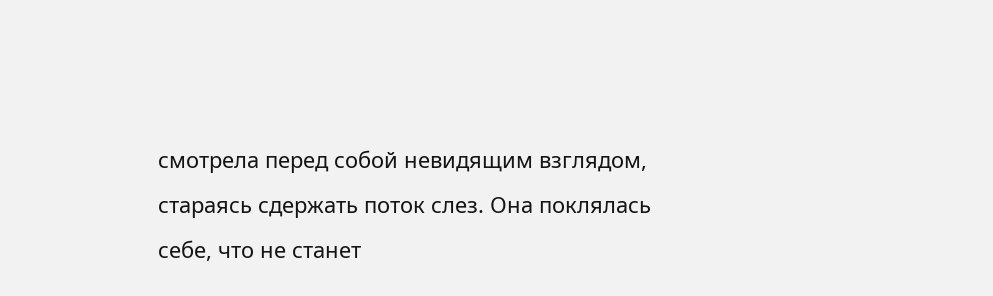смотрела перед собой невидящим взглядом, стараясь сдержать поток слез. Она поклялась себе, что не станет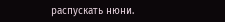распускать нюни.